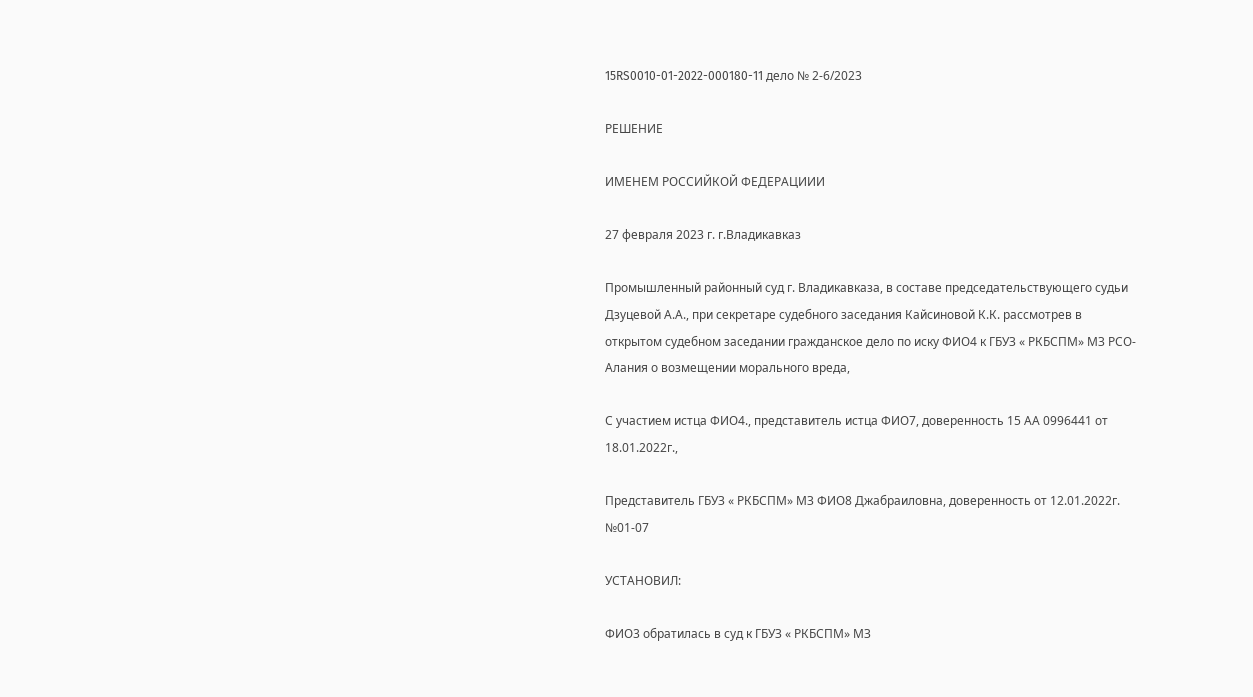15RS0010-01-2022-000180-11 дело № 2-6/2023

РЕШЕНИЕ

ИМЕНЕМ РОССИЙКОЙ ФЕДЕРАЦИИИ

27 февраля 2023 г. г.Владикавказ

Промышленный районный суд г. Владикавказа, в составе председательствующего судьи Дзуцевой А.А., при секретаре судебного заседания Кайсиновой К.К. рассмотрев в открытом судебном заседании гражданское дело по иску ФИО4 к ГБУЗ « РКБСПМ» МЗ РСО-Алания о возмещении морального вреда,

С участием истца ФИО4., представитель истца ФИО7, доверенность 15 АА 0996441 от 18.01.2022г.,

Представитель ГБУЗ « РКБСПМ» МЗ ФИО8 Джабраиловна, доверенность от 12.01.2022г. №01-07

УСТАНОВИЛ:

ФИО3 обратилась в суд к ГБУЗ « РКБСПМ» МЗ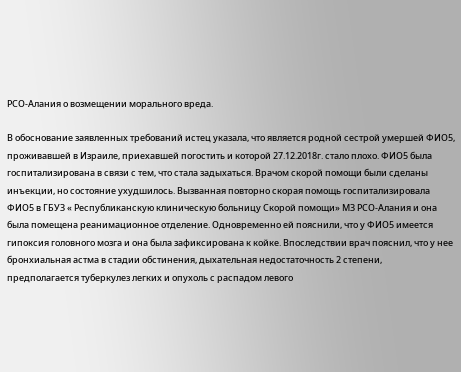РСО-Алания о возмещении морального вреда.

В обоснование заявленных требований истец указала, что является родной сестрой умершей ФИО5, проживавшей в Израиле, приехавшей погостить и которой 27.12.2018г. стало плохо. ФИО5 была госпитализирована в связи с тем, что стала задыхаться. Врачом скорой помощи были сделаны инъекции, но состояние ухудшилось. Вызванная повторно скорая помощь госпитализировала ФИО5 в ГБУЗ « Республиканскую клиническую больницу Скорой помощи» МЗ РСО-Алания и она была помещена реанимационное отделение. Одновременно ей пояснили, что у ФИО5 имеется гипоксия головного мозга и она была зафиксирована к койке. Впоследствии врач пояснил, что у нее бронхиальная астма в стадии обстинения, дыхательная недостаточность 2 степени, предполагается туберкулез легких и опухоль с распадом левого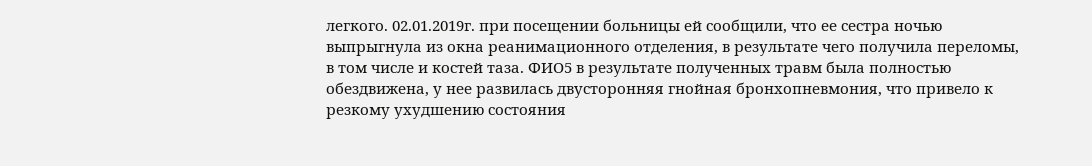легкого. 02.01.2019г. при посещении больницы ей сообщили, что ее сестра ночью выпрыгнула из окна реанимационного отделения, в результате чего получила переломы, в том числе и костей таза. ФИО5 в результате полученных травм была полностью обездвижена, у нее развилась двусторонняя гнойная бронхопневмония, что привело к резкому ухудшению состояния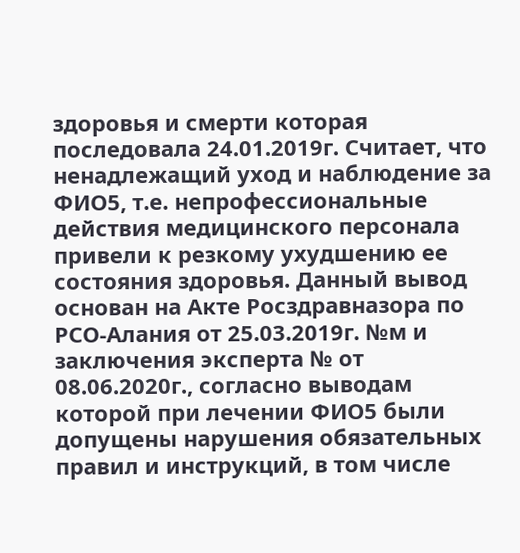здоровья и смерти которая последовала 24.01.2019г. Считает, что ненадлежащий уход и наблюдение за ФИО5, т.е. непрофессиональные действия медицинского персонала привели к резкому ухудшению ее состояния здоровья. Данный вывод основан на Акте Росздравназора по РСО-Алания от 25.03.2019г. №м и заключения эксперта № от 08.06.2020г., согласно выводам которой при лечении ФИО5 были допущены нарушения обязательных правил и инструкций, в том числе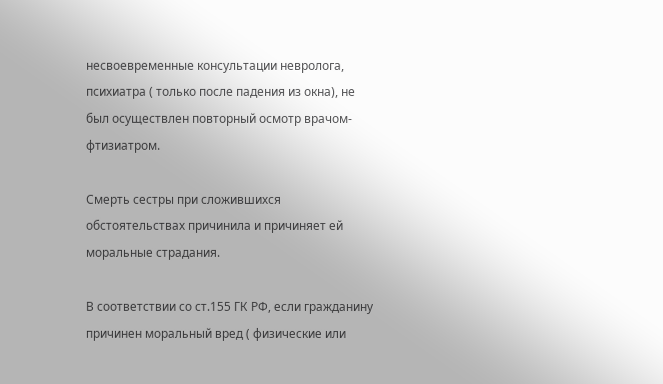несвоевременные консультации невролога, психиатра ( только после падения из окна), не был осуществлен повторный осмотр врачом-фтизиатром.

Смерть сестры при сложившихся обстоятельствах причинила и причиняет ей моральные страдания.

В соответствии со ст.155 ГК РФ, если гражданину причинен моральный вред ( физические или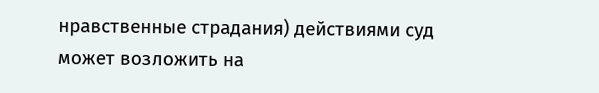нравственные страдания) действиями суд может возложить на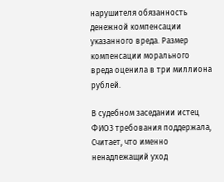нарушителя обязанность денежной компенсации указанного вреда. Размер компенсации морального вреда оценила в три миллиона рублей.

В судебном заседании истец ФИО3 требования поддержала, Считает, что именно ненадлежащий уход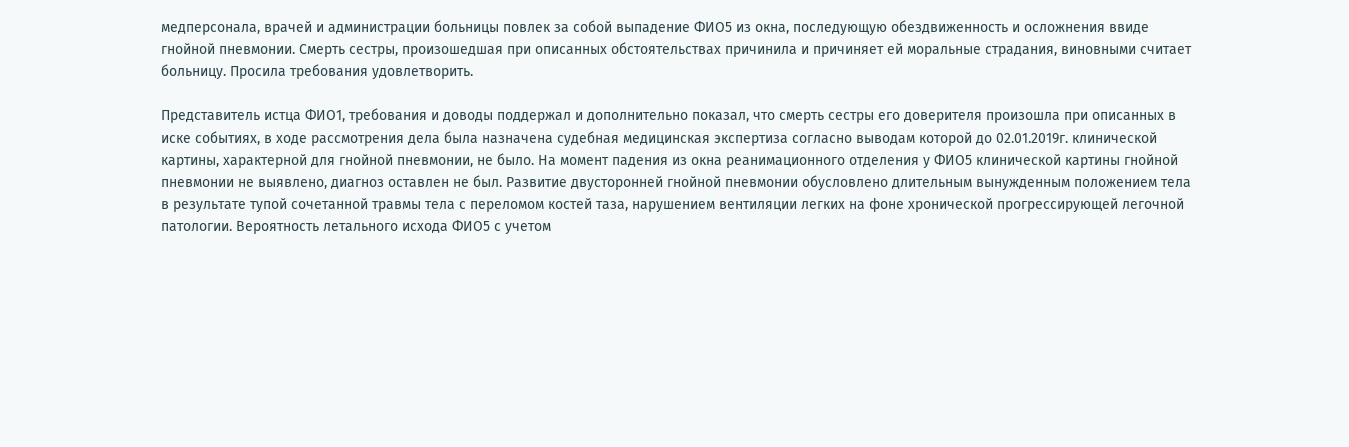медперсонала, врачей и администрации больницы повлек за собой выпадение ФИО5 из окна, последующую обездвиженность и осложнения ввиде гнойной пневмонии. Смерть сестры, произошедшая при описанных обстоятельствах причинила и причиняет ей моральные страдания, виновными считает больницу. Просила требования удовлетворить.

Представитель истца ФИО1, требования и доводы поддержал и дополнительно показал, что смерть сестры его доверителя произошла при описанных в иске событиях, в ходе рассмотрения дела была назначена судебная медицинская экспертиза согласно выводам которой до 02.01.2019г. клинической картины, характерной для гнойной пневмонии, не было. На момент падения из окна реанимационного отделения у ФИО5 клинической картины гнойной пневмонии не выявлено, диагноз оставлен не был. Развитие двусторонней гнойной пневмонии обусловлено длительным вынужденным положением тела в результате тупой сочетанной травмы тела с переломом костей таза, нарушением вентиляции легких на фоне хронической прогрессирующей легочной патологии. Вероятность летального исхода ФИО5 с учетом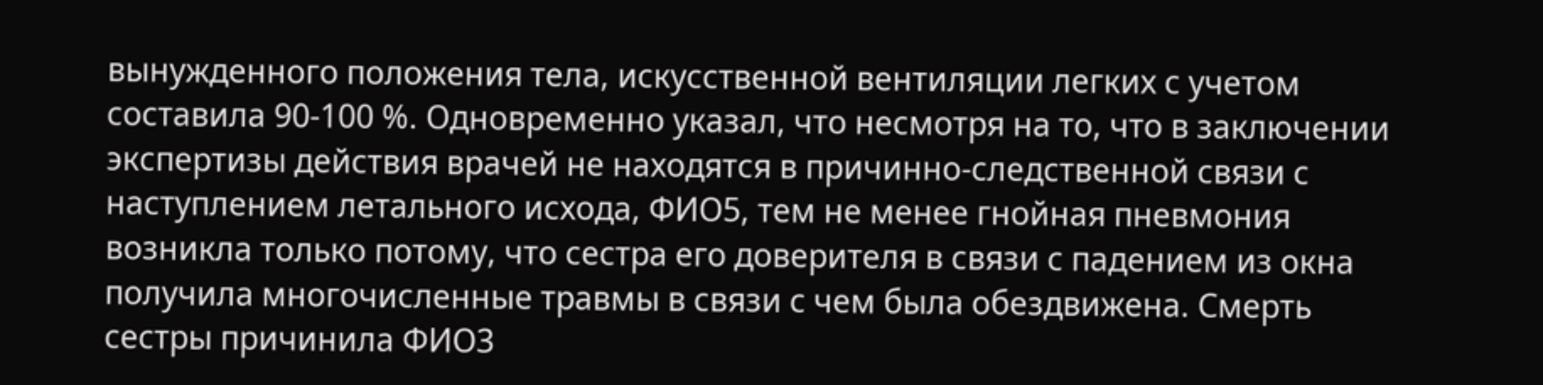вынужденного положения тела, искусственной вентиляции легких с учетом составила 90-100 %. Одновременно указал, что несмотря на то, что в заключении экспертизы действия врачей не находятся в причинно-следственной связи с наступлением летального исхода, ФИО5, тем не менее гнойная пневмония возникла только потому, что сестра его доверителя в связи с падением из окна получила многочисленные травмы в связи с чем была обездвижена. Смерть сестры причинила ФИО3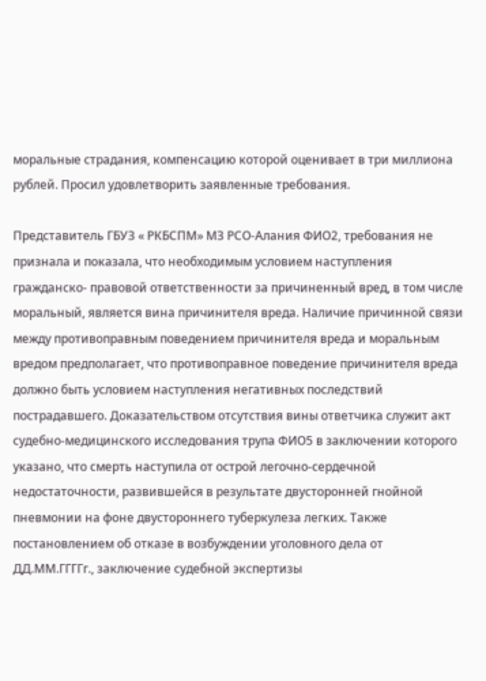моральные страдания, компенсацию которой оценивает в три миллиона рублей. Просил удовлетворить заявленные требования.

Представитель ГБУЗ « РКБСПМ» МЗ РСО-Алания ФИО2, требования не признала и показала, что необходимым условием наступления гражданско- правовой ответственности за причиненный вред, в том числе моральный, является вина причинителя вреда. Наличие причинной связи между противоправным поведением причинителя вреда и моральным вредом предполагает, что противоправное поведение причинителя вреда должно быть условием наступления негативных последствий пострадавшего. Доказательством отсутствия вины ответчика служит акт судебно-медицинского исследования трупа ФИО5 в заключении которого указано, что смерть наступила от острой легочно-сердечной недостаточности, развившейся в результате двусторонней гнойной пневмонии на фоне двустороннего туберкулеза легких. Также постановлением об отказе в возбуждении уголовного дела от ДД.ММ.ГГГГг., заключение судебной экспертизы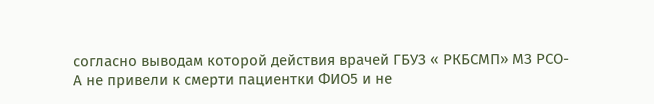согласно выводам которой действия врачей ГБУЗ « РКБСМП» МЗ РСО-А не привели к смерти пациентки ФИО5 и не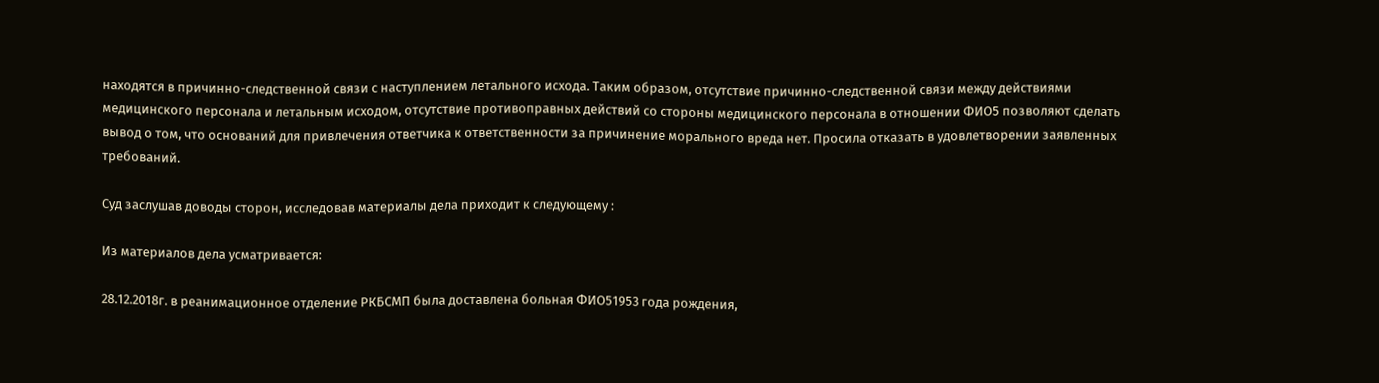находятся в причинно-следственной связи с наступлением летального исхода. Таким образом, отсутствие причинно-следственной связи между действиями медицинского персонала и летальным исходом, отсутствие противоправных действий со стороны медицинского персонала в отношении ФИО5 позволяют сделать вывод о том, что оснований для привлечения ответчика к ответственности за причинение морального вреда нет. Просила отказать в удовлетворении заявленных требований.

Суд заслушав доводы сторон, исследовав материалы дела приходит к следующему :

Из материалов дела усматривается:

28.12.2018г. в реанимационное отделение РКБСМП была доставлена больная ФИО51953 года рождения,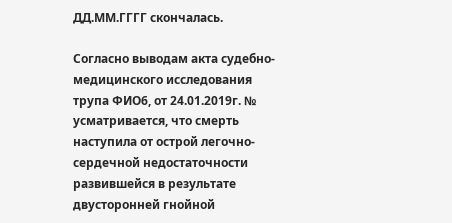ДД.ММ.ГГГГ скончалась.

Согласно выводам акта судебно-медицинского исследования трупа ФИО6, от 24.01.2019г. № усматривается, что смерть наступила от острой легочно-сердечной недостаточности развившейся в результате двусторонней гнойной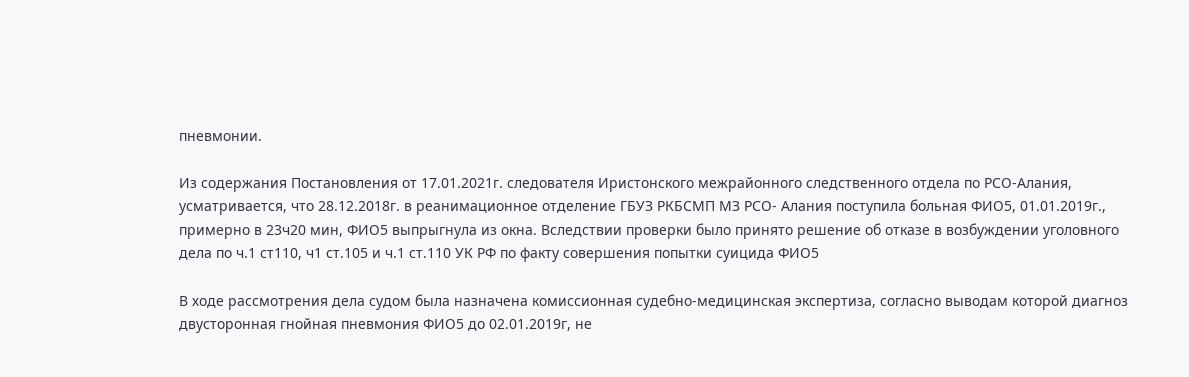пневмонии.

Из содержания Постановления от 17.01.2021г. следователя Иристонского межрайонного следственного отдела по РСО-Алания, усматривается, что 28.12.2018г. в реанимационное отделение ГБУЗ РКБСМП МЗ РСО- Алания поступила больная ФИО5, 01.01.2019г., примерно в 23ч20 мин, ФИО5 выпрыгнула из окна. Вследствии проверки было принято решение об отказе в возбуждении уголовного дела по ч.1 ст110, ч1 ст.105 и ч.1 ст.110 УК РФ по факту совершения попытки суицида ФИО5

В ходе рассмотрения дела судом была назначена комиссионная судебно-медицинская экспертиза, согласно выводам которой диагноз двусторонная гнойная пневмония ФИО5 до 02.01.2019г, не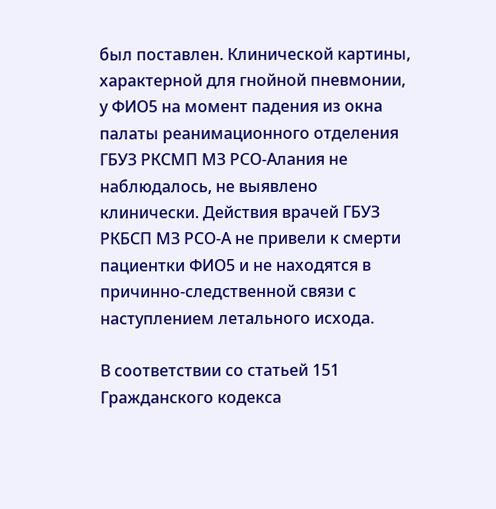был поставлен. Клинической картины, характерной для гнойной пневмонии, у ФИО5 на момент падения из окна палаты реанимационного отделения ГБУЗ РКСМП МЗ РСО-Алания не наблюдалось, не выявлено клинически. Действия врачей ГБУЗ РКБСП МЗ РСО-А не привели к смерти пациентки ФИО5 и не находятся в причинно-следственной связи с наступлением летального исхода.

В соответствии со статьей 151 Гражданского кодекса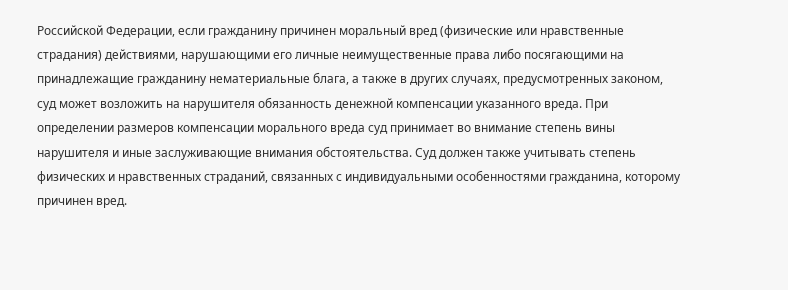Российской Федерации, если гражданину причинен моральный вред (физические или нравственные страдания) действиями, нарушающими его личные неимущественные права либо посягающими на принадлежащие гражданину нематериальные блага, а также в других случаях, предусмотренных законом, суд может возложить на нарушителя обязанность денежной компенсации указанного вреда. При определении размеров компенсации морального вреда суд принимает во внимание степень вины нарушителя и иные заслуживающие внимания обстоятельства. Суд должен также учитывать степень физических и нравственных страданий, связанных с индивидуальными особенностями гражданина, которому причинен вред.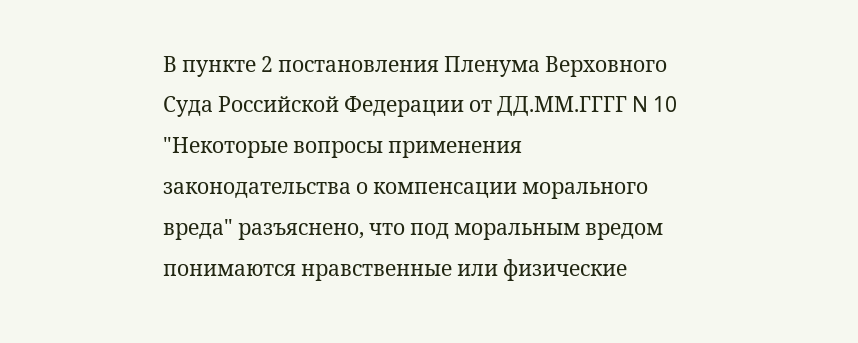В пункте 2 постановления Пленума Верховного Суда Российской Федерации от ДД.ММ.ГГГГ N 10 "Некоторые вопросы применения законодательства о компенсации морального вреда" разъяснено, что под моральным вредом понимаются нравственные или физические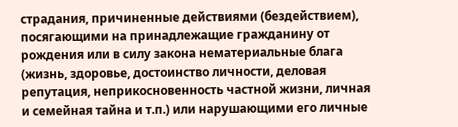страдания, причиненные действиями (бездействием), посягающими на принадлежащие гражданину от рождения или в силу закона нематериальные блага (жизнь, здоровье, достоинство личности, деловая репутация, неприкосновенность частной жизни, личная и семейная тайна и т.п.) или нарушающими его личные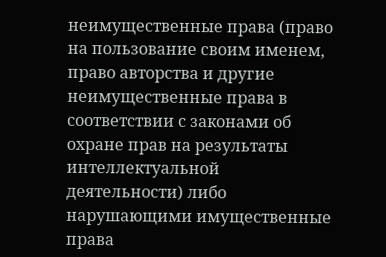неимущественные права (право на пользование своим именем, право авторства и другие неимущественные права в соответствии с законами об охране прав на результаты интеллектуальной деятельности) либо нарушающими имущественные права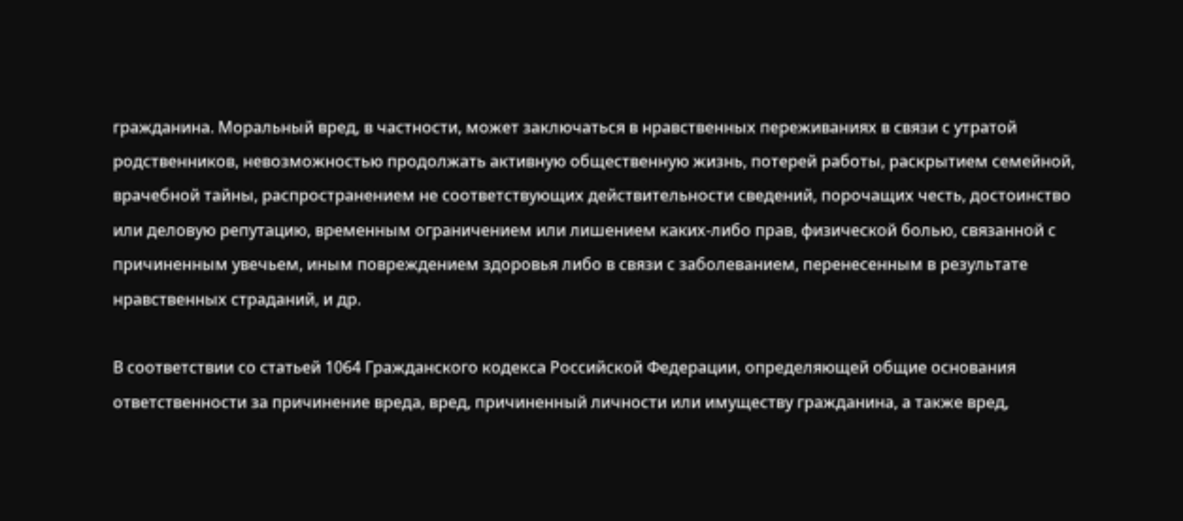гражданина. Моральный вред, в частности, может заключаться в нравственных переживаниях в связи с утратой родственников, невозможностью продолжать активную общественную жизнь, потерей работы, раскрытием семейной, врачебной тайны, распространением не соответствующих действительности сведений, порочащих честь, достоинство или деловую репутацию, временным ограничением или лишением каких-либо прав, физической болью, связанной с причиненным увечьем, иным повреждением здоровья либо в связи с заболеванием, перенесенным в результате нравственных страданий, и др.

В соответствии со статьей 1064 Гражданского кодекса Российской Федерации, определяющей общие основания ответственности за причинение вреда, вред, причиненный личности или имуществу гражданина, а также вред,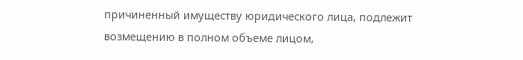причиненный имуществу юридического лица, подлежит возмещению в полном объеме лицом,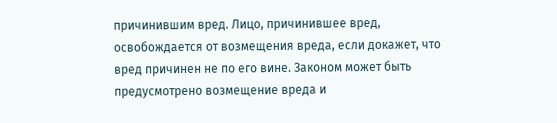причинившим вред. Лицо, причинившее вред, освобождается от возмещения вреда, если докажет, что вред причинен не по его вине. Законом может быть предусмотрено возмещение вреда и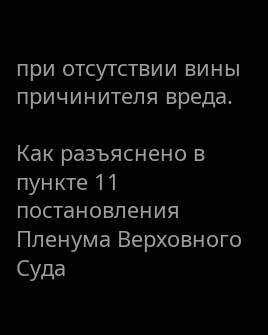при отсутствии вины причинителя вреда.

Как разъяснено в пункте 11 постановления Пленума Верховного Суда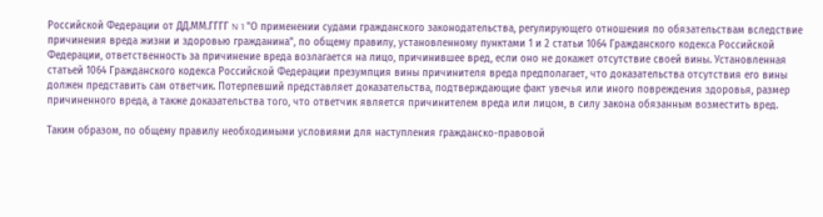Российской Федерации от ДД.ММ.ГГГГ N 1 "О применении судами гражданского законодательства, регулирующего отношения по обязательствам вследствие причинения вреда жизни и здоровью гражданина", по общему правилу, установленному пунктами 1 и 2 статьи 1064 Гражданского кодекса Российской Федерации, ответственность за причинение вреда возлагается на лицо, причинившее вред, если оно не докажет отсутствие своей вины. Установленная статьей 1064 Гражданского кодекса Российской Федерации презумпция вины причинителя вреда предполагает, что доказательства отсутствия его вины должен представить сам ответчик. Потерпевший представляет доказательства, подтверждающие факт увечья или иного повреждения здоровья, размер причиненного вреда, а также доказательства того, что ответчик является причинителем вреда или лицом, в силу закона обязанным возместить вред.

Таким образом, по общему правилу необходимыми условиями для наступления гражданско-правовой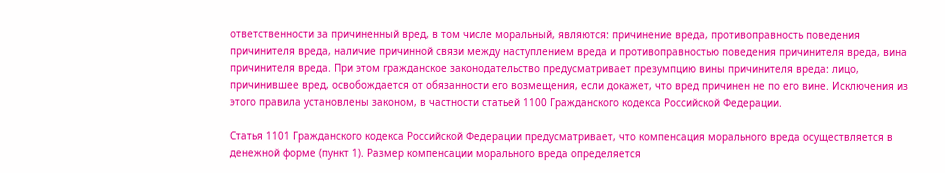ответственности за причиненный вред, в том числе моральный, являются: причинение вреда, противоправность поведения причинителя вреда, наличие причинной связи между наступлением вреда и противоправностью поведения причинителя вреда, вина причинителя вреда. При этом гражданское законодательство предусматривает презумпцию вины причинителя вреда: лицо, причинившее вред, освобождается от обязанности его возмещения, если докажет, что вред причинен не по его вине. Исключения из этого правила установлены законом, в частности статьей 1100 Гражданского кодекса Российской Федерации.

Статья 1101 Гражданского кодекса Российской Федерации предусматривает, что компенсация морального вреда осуществляется в денежной форме (пункт 1). Размер компенсации морального вреда определяется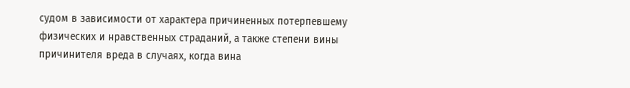судом в зависимости от характера причиненных потерпевшему физических и нравственных страданий, а также степени вины причинителя вреда в случаях, когда вина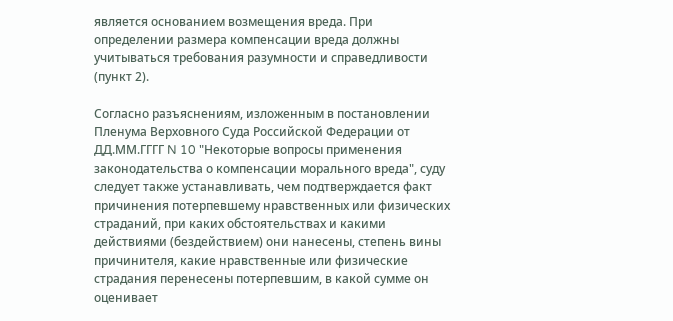является основанием возмещения вреда. При определении размера компенсации вреда должны учитываться требования разумности и справедливости (пункт 2).

Согласно разъяснениям, изложенным в постановлении Пленума Верховного Суда Российской Федерации от ДД.ММ.ГГГГ N 10 "Некоторые вопросы применения законодательства о компенсации морального вреда", суду следует также устанавливать, чем подтверждается факт причинения потерпевшему нравственных или физических страданий, при каких обстоятельствах и какими действиями (бездействием) они нанесены, степень вины причинителя, какие нравственные или физические страдания перенесены потерпевшим, в какой сумме он оценивает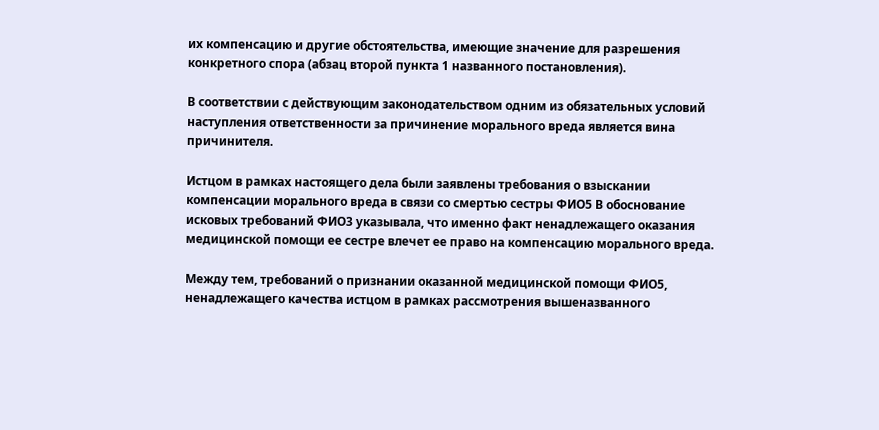их компенсацию и другие обстоятельства, имеющие значение для разрешения конкретного спора (абзац второй пункта 1 названного постановления).

В соответствии с действующим законодательством одним из обязательных условий наступления ответственности за причинение морального вреда является вина причинителя.

Истцом в рамках настоящего дела были заявлены требования о взыскании компенсации морального вреда в связи со смертью сестры ФИО5 В обоснование исковых требований ФИО3 указывала, что именно факт ненадлежащего оказания медицинской помощи ее сестре влечет ее право на компенсацию морального вреда.

Между тем, требований о признании оказанной медицинской помощи ФИО5, ненадлежащего качества истцом в рамках рассмотрения вышеназванного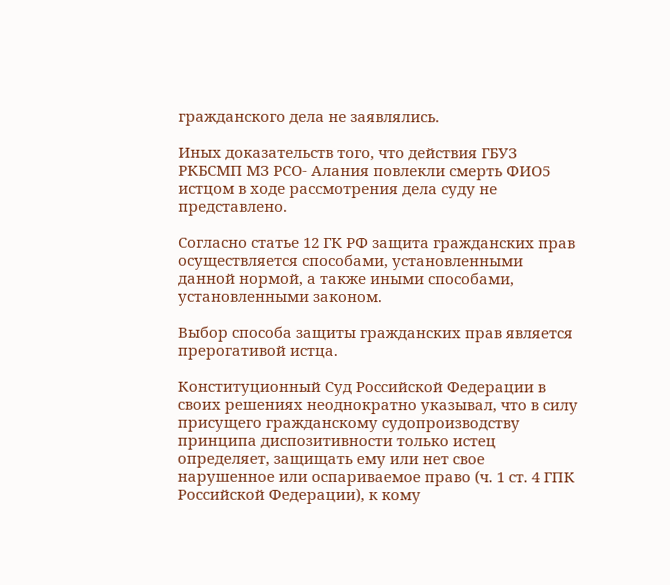гражданского дела не заявлялись.

Иных доказательств того, что действия ГБУЗ РКБСМП МЗ РСО- Алания повлекли смерть ФИО5 истцом в ходе рассмотрения дела суду не представлено.

Согласно статье 12 ГК РФ защита гражданских прав осуществляется способами, установленными данной нормой, а также иными способами, установленными законом.

Выбор способа защиты гражданских прав является прерогативой истца.

Конституционный Суд Российской Федерации в своих решениях неоднократно указывал, что в силу присущего гражданскому судопроизводству принципа диспозитивности только истец определяет, защищать ему или нет свое нарушенное или оспариваемое право (ч. 1 ст. 4 ГПК Российской Федерации), к кому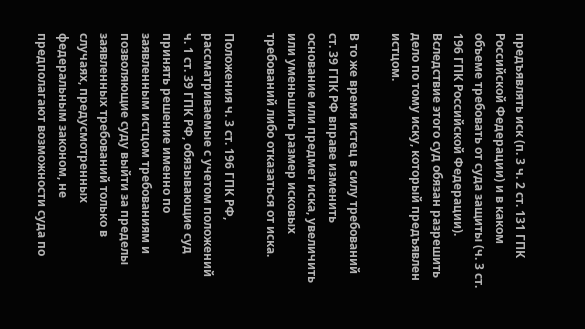предъявлять иск (п. 3 ч. 2 ст. 131 ГПК Российской Федерации) и в каком объеме требовать от суда защиты (ч. 3 ст. 196 ГПК Российской Федерации). Вследствие этого суд обязан разрешить дело по тому иску, который предъявлен истцом.

В то же время истец в силу требований ст. 39 ГПК РФ вправе изменить основание или предмет иска, увеличить или уменьшить размер исковых требований либо отказаться от иска.

Положения ч. 3 ст. 196 ГПК РФ, рассматриваемые с учетом положений ч. 1 ст. 39 ГПК РФ, обязывающие суд принять решение именно по заявленным истцом требованиям и позволяющие суду выйти за пределы заявленных требований только в случаях, предусмотренных федеральным законом, не предполагают возможности суда по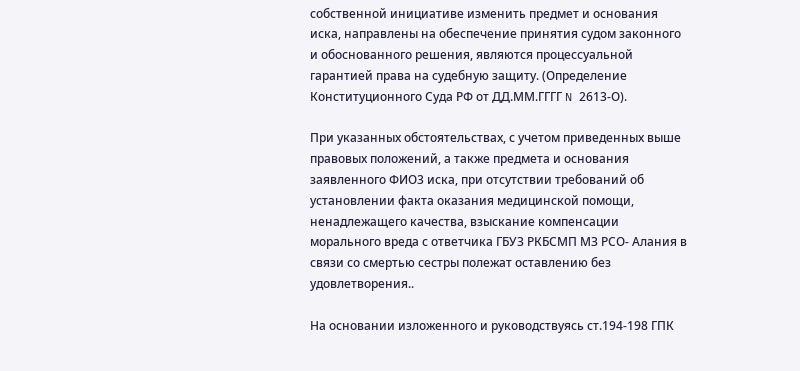собственной инициативе изменить предмет и основания иска, направлены на обеспечение принятия судом законного и обоснованного решения, являются процессуальной гарантией права на судебную защиту. (Определение Конституционного Суда РФ от ДД.ММ.ГГГГ N 2613-О).

При указанных обстоятельствах, с учетом приведенных выше правовых положений, а также предмета и основания заявленного ФИО3 иска, при отсутствии требований об установлении факта оказания медицинской помощи, ненадлежащего качества, взыскание компенсации морального вреда с ответчика ГБУЗ РКБСМП МЗ РСО- Алания в связи со смертью сестры полежат оставлению без удовлетворения..

На основании изложенного и руководствуясь ст.194-198 ГПК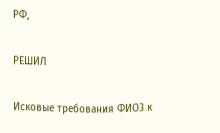РФ,

РЕШИЛ

Исковые требования ФИО3 к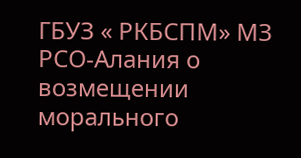ГБУЗ « РКБСПМ» МЗ РСО-Алания о возмещении морального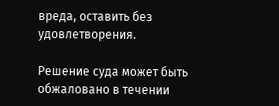вреда, оставить без удовлетворения.

Решение суда может быть обжаловано в течении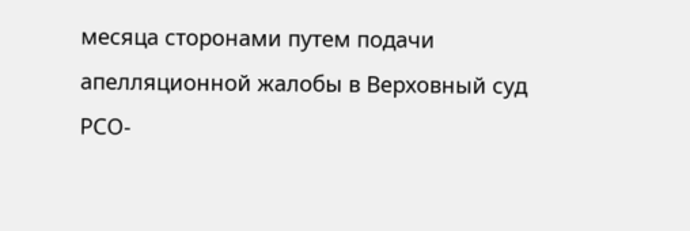месяца сторонами путем подачи апелляционной жалобы в Верховный суд РСО-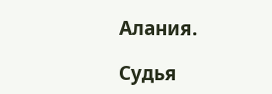Алания.

Судья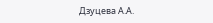Дзуцева А.А.